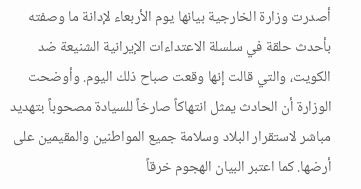أصدرت وزارة الخارجية بيانها يوم الأربعاء لإدانة ما وصفته بأحدث حلقة في سلسلة الاعتداءات الإيرانية الشنيعة ضد الكويت، والتي قالت إنها وقعت صباح ذلك اليوم. وأوضحت الوزارة أن الحادث يمثل انتهاكاً صارخاً للسيادة مصحوباً بتهديد مباشر لاستقرار البلاد وسلامة جميع المواطنين والمقيمين على أرضها. كما اعتبر البيان الهجوم خرقاً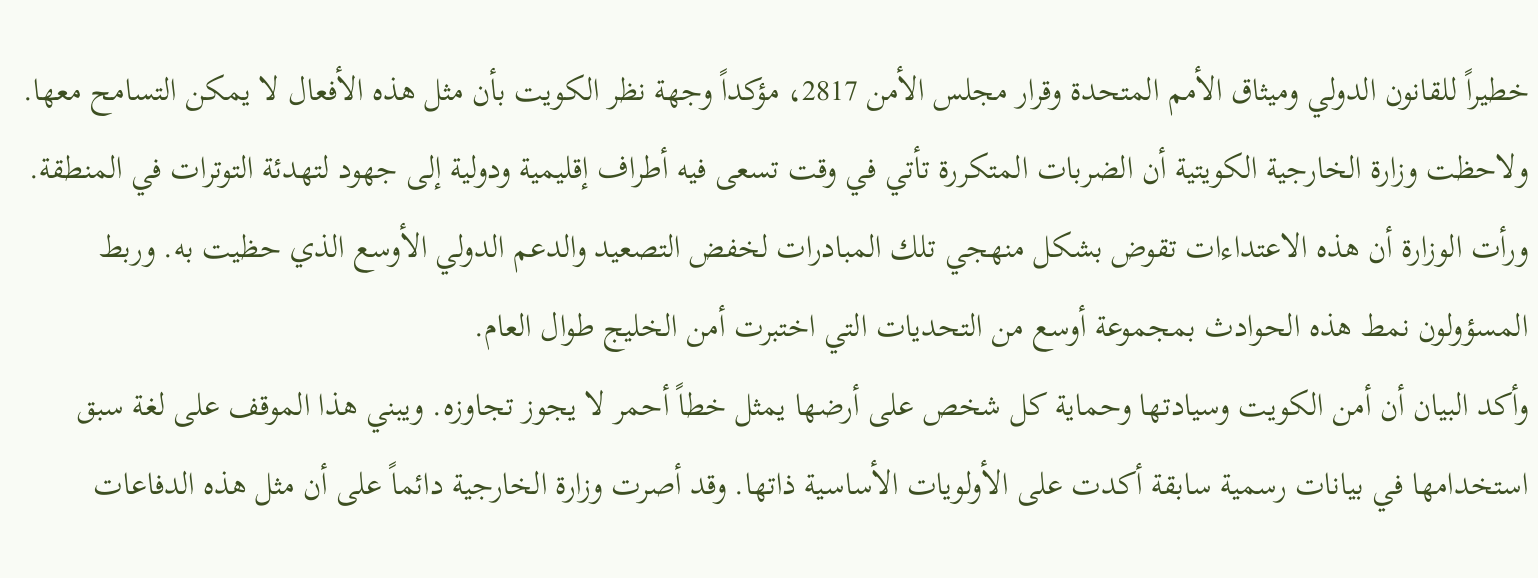خطيراً للقانون الدولي وميثاق الأمم المتحدة وقرار مجلس الأمن 2817، مؤكداً وجهة نظر الكويت بأن مثل هذه الأفعال لا يمكن التسامح معها.
ولاحظت وزارة الخارجية الكويتية أن الضربات المتكررة تأتي في وقت تسعى فيه أطراف إقليمية ودولية إلى جهود لتهدئة التوترات في المنطقة. ورأت الوزارة أن هذه الاعتداءات تقوض بشكل منهجي تلك المبادرات لخفض التصعيد والدعم الدولي الأوسع الذي حظيت به. وربط المسؤولون نمط هذه الحوادث بمجموعة أوسع من التحديات التي اختبرت أمن الخليج طوال العام.
وأكد البيان أن أمن الكويت وسيادتها وحماية كل شخص على أرضها يمثل خطاً أحمر لا يجوز تجاوزه. ويبني هذا الموقف على لغة سبق استخدامها في بيانات رسمية سابقة أكدت على الأولويات الأساسية ذاتها. وقد أصرت وزارة الخارجية دائماً على أن مثل هذه الدفاعات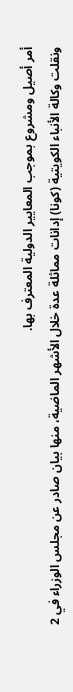أمر أصيل ومشروع بموجب المعايير الدولية المعترف بها.
ونقلت وكالة الأنباء الكويتية (كونا) إدانات مماثلة عدة خلال الأشهر الماضية، منها بيان صادر عن مجلس الوزراء في 2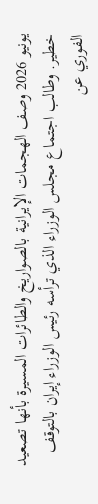يونيو 2026 وصف الهجمات الإيرانية بالصواريخ والطائرات المسيرة بأنها تصعيد خطير. وطالب اجتماع مجلس الوزراء الذي ترأسه رئيس الوزراء إيران بالتوقف الفوري عن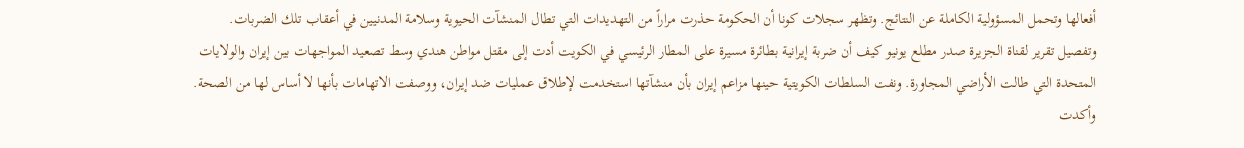أفعالها وتحمل المسؤولية الكاملة عن النتائج. وتظهر سجلات كونا أن الحكومة حذرت مراراً من التهديدات التي تطال المنشآت الحيوية وسلامة المدنيين في أعقاب تلك الضربات.
وتفصيل تقرير لقناة الجزيرة صدر مطلع يونيو كيف أن ضربة إيرانية بطائرة مسيرة على المطار الرئيسي في الكويت أدت إلى مقتل مواطن هندي وسط تصعيد المواجهات بين إيران والولايات المتحدة التي طالت الأراضي المجاورة. ونفت السلطات الكويتية حينها مزاعم إيران بأن منشآتها استخدمت لإطلاق عمليات ضد إيران، ووصفت الاتهامات بأنها لا أساس لها من الصحة. وأكدت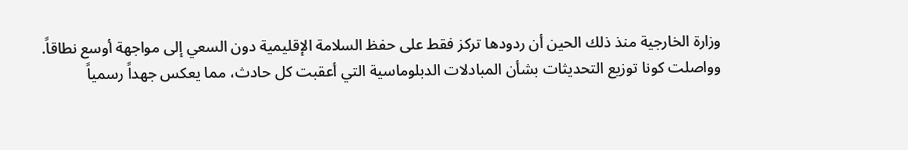وزارة الخارجية منذ ذلك الحين أن ردودها تركز فقط على حفظ السلامة الإقليمية دون السعي إلى مواجهة أوسع نطاقاً.
وواصلت كونا توزيع التحديثات بشأن المبادلات الدبلوماسية التي أعقبت كل حادث، مما يعكس جهداً رسمياً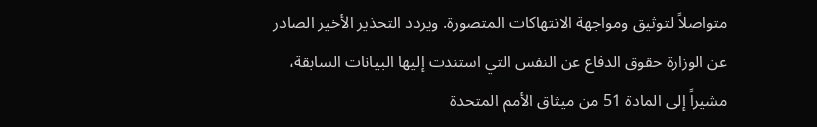متواصلاً لتوثيق ومواجهة الانتهاكات المتصورة. ويردد التحذير الأخير الصادر عن الوزارة حقوق الدفاع عن النفس التي استندت إليها البيانات السابقة، مشيراً إلى المادة 51 من ميثاق الأمم المتحدة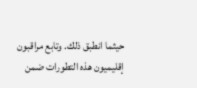حيثما انطبق ذلك. وتابع مراقبون إقليميون هذه التطورات ضمن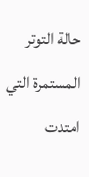حالة التوتر المستمرة التي امتدت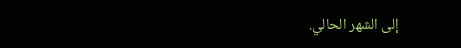إلى الشهر الحالي.